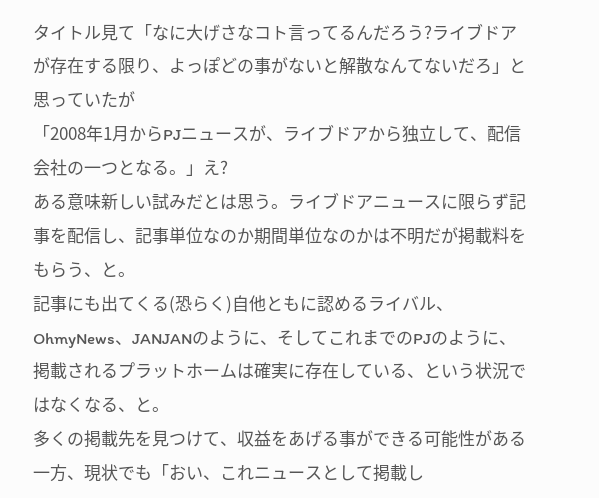タイトル見て「なに大げさなコト言ってるんだろう?ライブドアが存在する限り、よっぽどの事がないと解散なんてないだろ」と思っていたが
「2008年1月からPJニュースが、ライブドアから独立して、配信会社の一つとなる。」え?
ある意味新しい試みだとは思う。ライブドアニュースに限らず記事を配信し、記事単位なのか期間単位なのかは不明だが掲載料をもらう、と。
記事にも出てくる(恐らく)自他ともに認めるライバル、OhmyNews、JANJANのように、そしてこれまでのPJのように、掲載されるプラットホームは確実に存在している、という状況ではなくなる、と。
多くの掲載先を見つけて、収益をあげる事ができる可能性がある一方、現状でも「おい、これニュースとして掲載し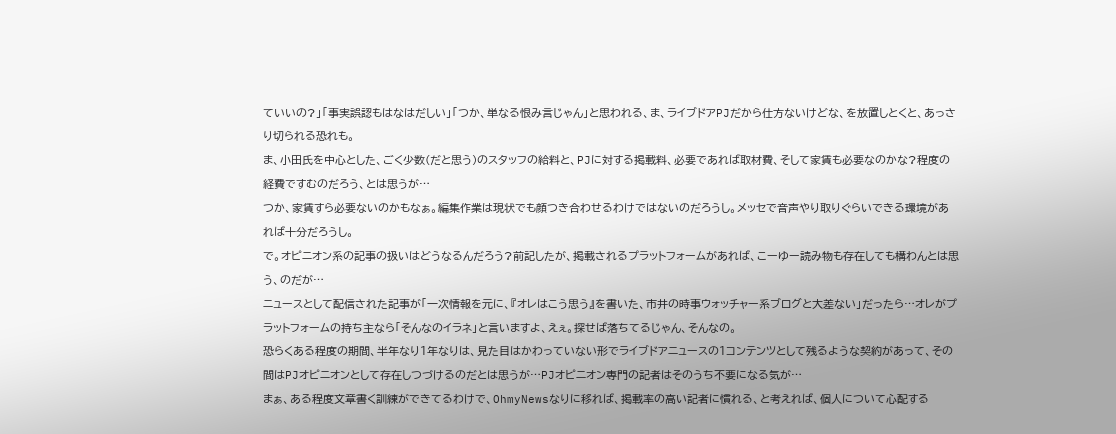ていいの?」「事実誤認もはなはだしい」「つか、単なる恨み言じゃん」と思われる、ま、ライブドアPJだから仕方ないけどな、を放置しとくと、あっさり切られる恐れも。
ま、小田氏を中心とした、ごく少数(だと思う)のスタッフの給料と、PJに対する掲載料、必要であれば取材費、そして家賃も必要なのかな?程度の経費ですむのだろう、とは思うが…
つか、家賃すら必要ないのかもなぁ。編集作業は現状でも顔つき合わせるわけではないのだろうし。メッセで音声やり取りぐらいできる環境があれば十分だろうし。
で。オピニオン系の記事の扱いはどうなるんだろう?前記したが、掲載されるプラットフォームがあれば、こーゆー読み物も存在しても構わんとは思う、のだが…
ニュースとして配信された記事が「一次情報を元に、『オレはこう思う』を書いた、市井の時事ウォッチャー系ブログと大差ない」だったら…オレがプラットフォームの持ち主なら「そんなのイラネ」と言いますよ、えぇ。探せば落ちてるじゃん、そんなの。
恐らくある程度の期間、半年なり1年なりは、見た目はかわっていない形でライブドアニュースの1コンテンツとして残るような契約があって、その間はPJオピニオンとして存在しつづけるのだとは思うが…PJオピニオン専門の記者はそのうち不要になる気が…
まぁ、ある程度文章書く訓練ができてるわけで、OhmyNewsなりに移れば、掲載率の高い記者に慣れる、と考えれば、個人について心配する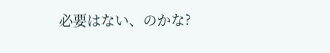必要はない、のかな?